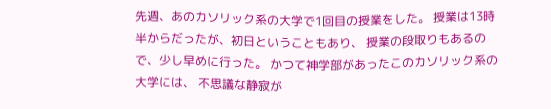先週、あのカソリック系の大学で1回目の授業をした。 授業は13時半からだったが、初日ということもあり、 授業の段取りもあるので、少し早めに行った。 かつて神学部があったこのカソリック系の大学には、 不思議な静寂が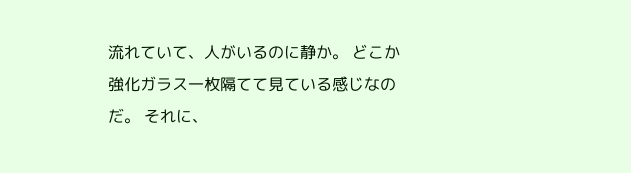流れていて、人がいるのに静か。 どこか強化ガラス一枚隔てて見ている感じなのだ。 それに、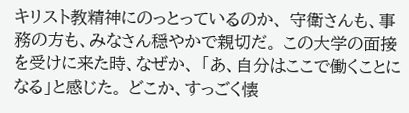キリスト教精神にのっとっているのか、 守衛さんも、事務の方も、みなさん穏やかで親切だ。 この大学の面接を受けに来た時、なぜか、 「あ、自分はここで働くことになる」と感じた。 どこか、すっごく懐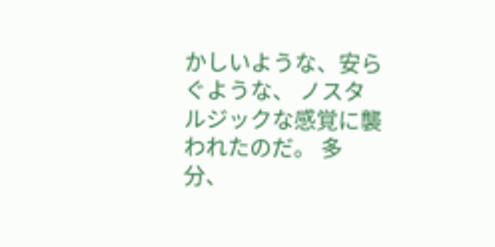かしいような、安らぐような、 ノスタルジックな感覚に襲われたのだ。 多分、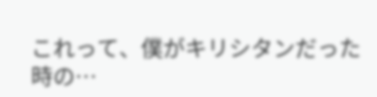これって、僕がキリシタンだった時の…